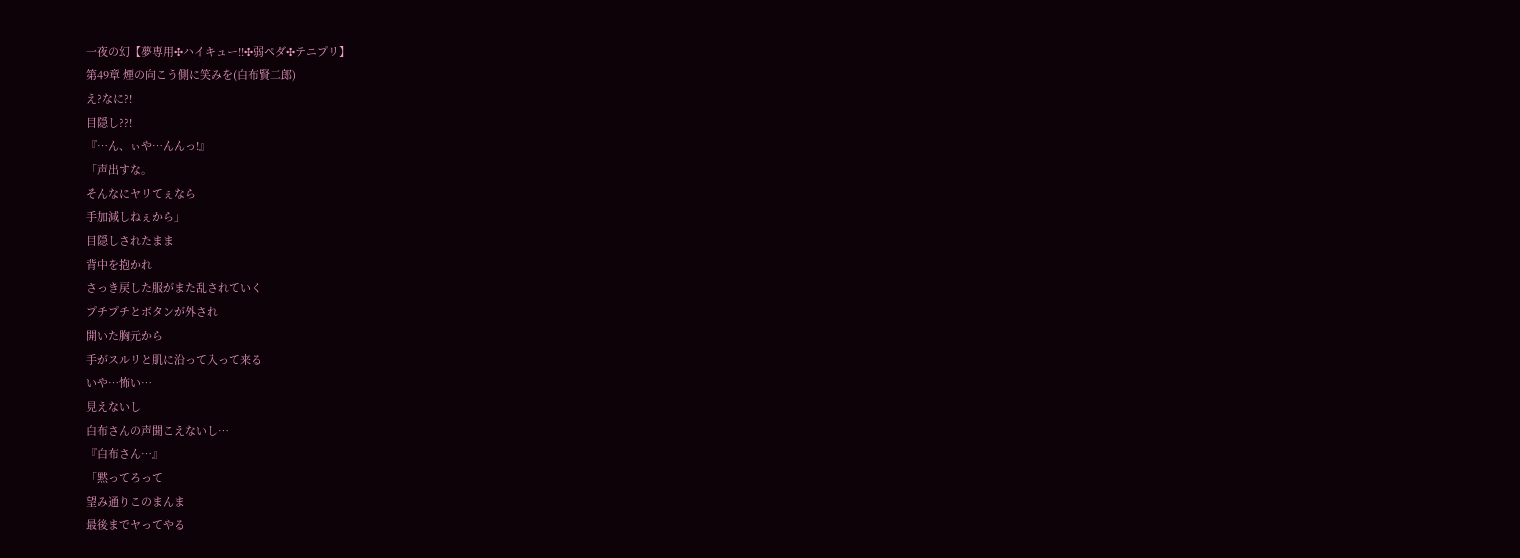一夜の幻【夢専用✣ハイキュー!!✣弱ペダ✣テニプリ】
第49章 煙の向こう側に笑みを(白布賢二郎)
え?なに?!
目隠し??!
『…ん、ぃや…んんっ!』
「声出すな。
そんなにヤリてぇなら
手加減しねぇから」
目隠しされたまま
背中を抱かれ
さっき戻した服がまた乱されていく
プチプチとボタンが外され
開いた胸元から
手がスルリと肌に沿って入って来る
いや…怖い…
見えないし
白布さんの声聞こえないし…
『白布さん…』
「黙ってろって
望み通りこのまんま
最後までヤってやる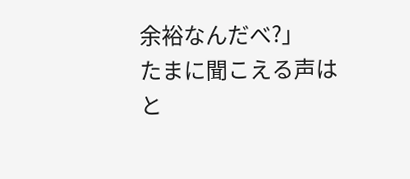余裕なんだべ?」
たまに聞こえる声は
と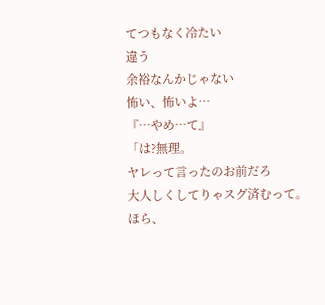てつもなく冷たい
違う
余裕なんかじゃない
怖い、怖いよ…
『…やめ…て』
「は?無理。
ヤレって言ったのお前だろ
大人しくしてりゃスグ済むって。
ほら、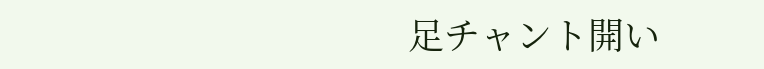足チャント開い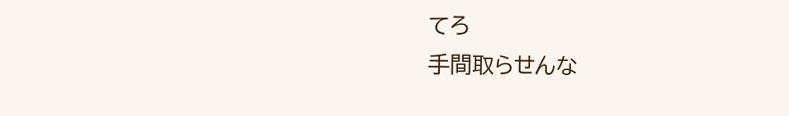てろ
手間取らせんな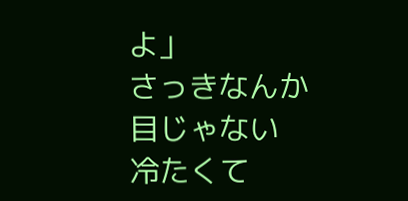よ」
さっきなんか
目じゃない
冷たくて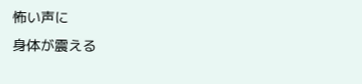怖い声に
身体が震える